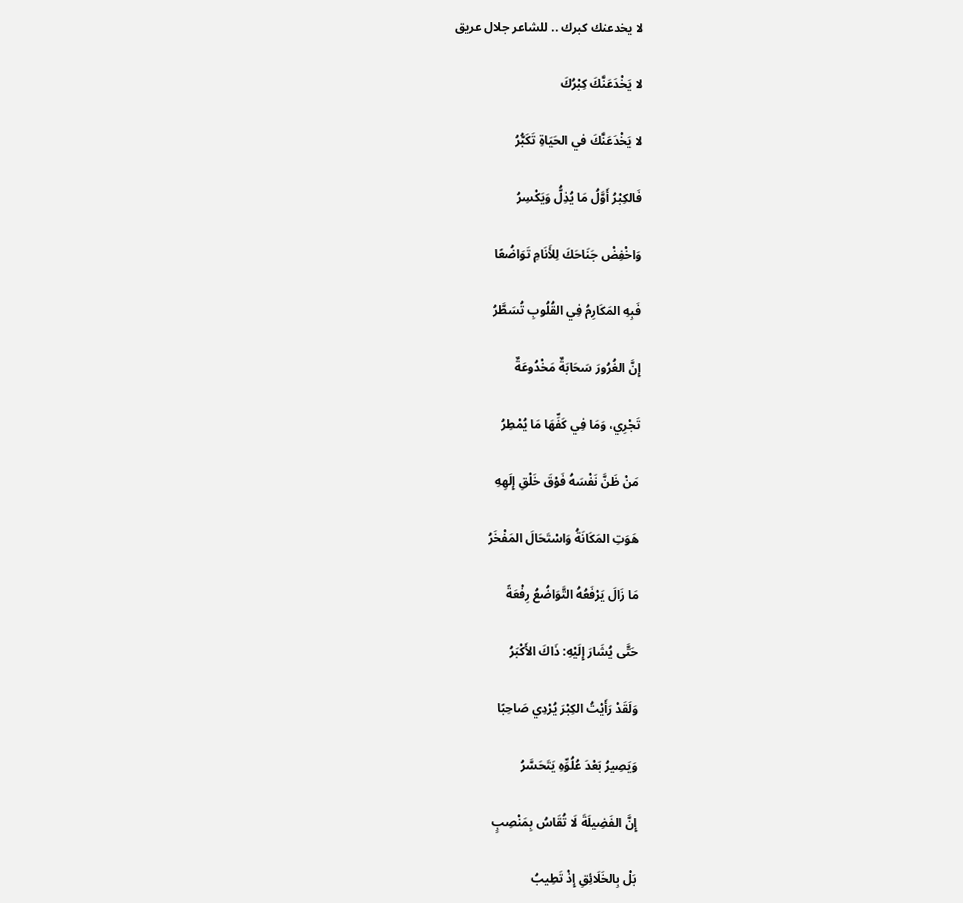لا يخدعنك كبرك .. للشاعر جلال عريق

لا يَخْدَعَنَّكَ كِبْرُكَ

لا يَخْدَعَنَّكَ في الحَيَاةِ تَكَبُّرُ

فَالكِبْرُ أَوَّلُ مَا يُذِلُّ وَيَكْسِرُ

وَاخْفِضْ جَنَاحَكَ لِلأَنَامِ تَوَاضُعًا

فَبِهِ المَكَارِمُ فِي القُلُوبِ تُسَطَّرُ

إِنَّ الغُرُورَ سَحَابَةٌ مَخْدُوعَةٌ

تَجْرِي، وَمَا فِي كَفِّهَا مَا يُمْطِرُ

مَنْ ظَنَّ نَفْسَهُ فَوْقَ خَلْقِ إِلَهِهِ

هَوَتِ المَكَانَةُ وَاسْتَحَالَ المَفْخَرُ

مَا زَالَ يَرْفَعُهُ التَّوَاضُعُ رِفْعَةً

حَتَّى يُشَارَ إِلَيْهِ: ذَاكَ الأَكْبَرُ

وَلَقَدْ رَأَيْتُ الكِبْرَ يُرْدِي صَاحِبًا

وَيَصِيرُ بَعْدَ عُلُوِّهِ يَتَحَسَّرُ

إِنَّ الفَضِيلَةَ لَا تُقَاسُ بِمَنْصِبٍ

بَلْ بِالخَلَائِقِ إِذْ تَطِيبُ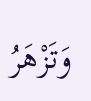وَتَزْهَرُ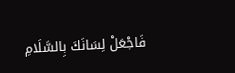فَاجْعَلْ لِسَانَكَ بِالسَّلَامِ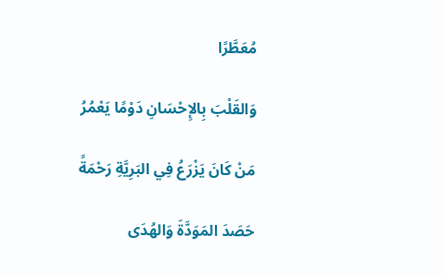مُعَطَّرًا

وَالقَلْبَ بِالإِحْسَانِ دَوْمًا يَعْمُرُ

مَنْ كَانَ يَزْرَعُ فِي البَرِيَّةِ رَحْمَةً

حَصَدَ المَوَدَّةَ وَالهُدَى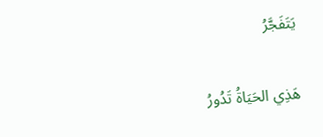يَتَفَجَّرُ

هَذِي الحَيَاةُ تَدُورُ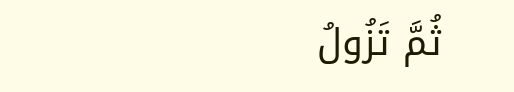ثُمَّ تَزُولُ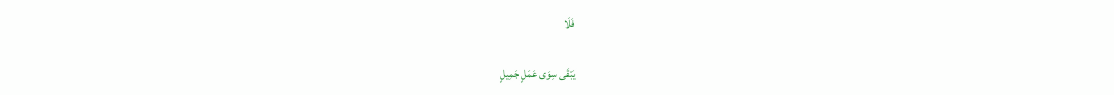فَلَا

يَبْقَى سِوَى عَمَلٍ جَمِيلٍ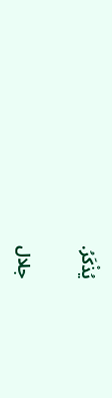يُذْكَرُ.

جلال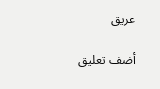عريق

أضف تعليق